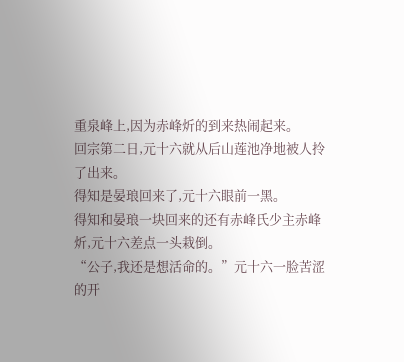重泉峰上,因为赤峰炘的到来热闹起来。
回宗第二日,元十六就从后山莲池净地被人拎了出来。
得知是晏琅回来了,元十六眼前一黑。
得知和晏琅一块回来的还有赤峰氏少主赤峰炘,元十六差点一头栽倒。
“公子,我还是想活命的。”元十六一脸苦涩的开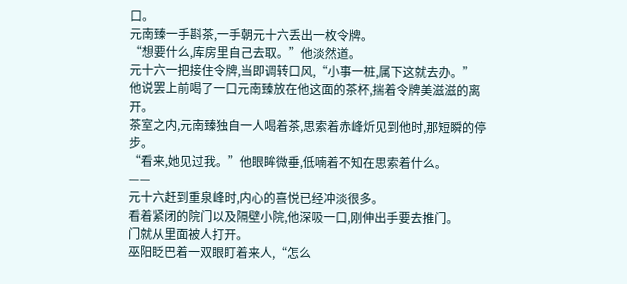口。
元南臻一手斟茶,一手朝元十六丢出一枚令牌。
“想要什么,库房里自己去取。”他淡然道。
元十六一把接住令牌,当即调转口风,“小事一桩,属下这就去办。”
他说罢上前喝了一口元南臻放在他这面的茶杯,揣着令牌美滋滋的离开。
茶室之内,元南臻独自一人喝着茶,思索着赤峰炘见到他时,那短瞬的停步。
“看来,她见过我。”他眼眸微垂,低喃着不知在思索着什么。
——
元十六赶到重泉峰时,内心的喜悦已经冲淡很多。
看着紧闭的院门以及隔壁小院,他深吸一口,刚伸出手要去推门。
门就从里面被人打开。
巫阳眨巴着一双眼盯着来人,“怎么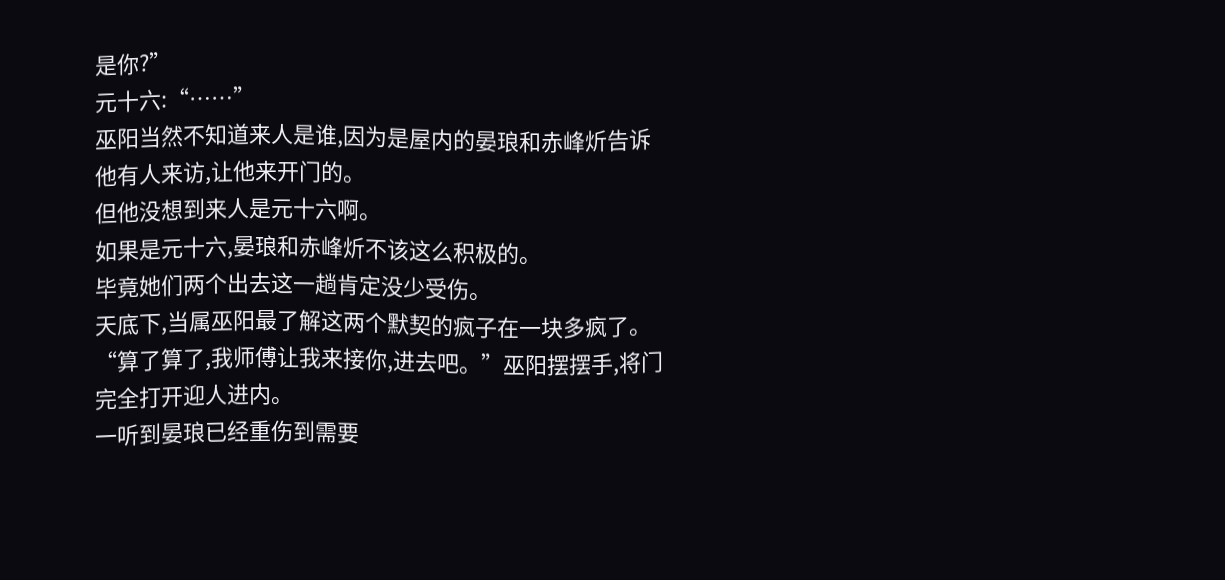是你?”
元十六:“……”
巫阳当然不知道来人是谁,因为是屋内的晏琅和赤峰炘告诉他有人来访,让他来开门的。
但他没想到来人是元十六啊。
如果是元十六,晏琅和赤峰炘不该这么积极的。
毕竟她们两个出去这一趟肯定没少受伤。
天底下,当属巫阳最了解这两个默契的疯子在一块多疯了。
“算了算了,我师傅让我来接你,进去吧。”巫阳摆摆手,将门完全打开迎人进内。
一听到晏琅已经重伤到需要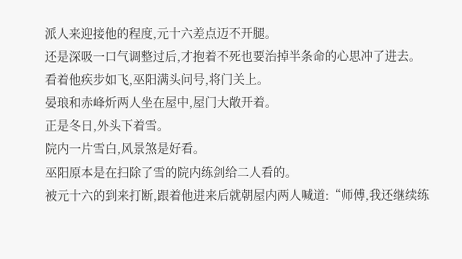派人来迎接他的程度,元十六差点迈不开腿。
还是深吸一口气调整过后,才抱着不死也要治掉半条命的心思冲了进去。
看着他疾步如飞,巫阳满头问号,将门关上。
晏琅和赤峰炘两人坐在屋中,屋门大敞开着。
正是冬日,外头下着雪。
院内一片雪白,风景煞是好看。
巫阳原本是在扫除了雪的院内练剑给二人看的。
被元十六的到来打断,跟着他进来后就朝屋内两人喊道:“师傅,我还继续练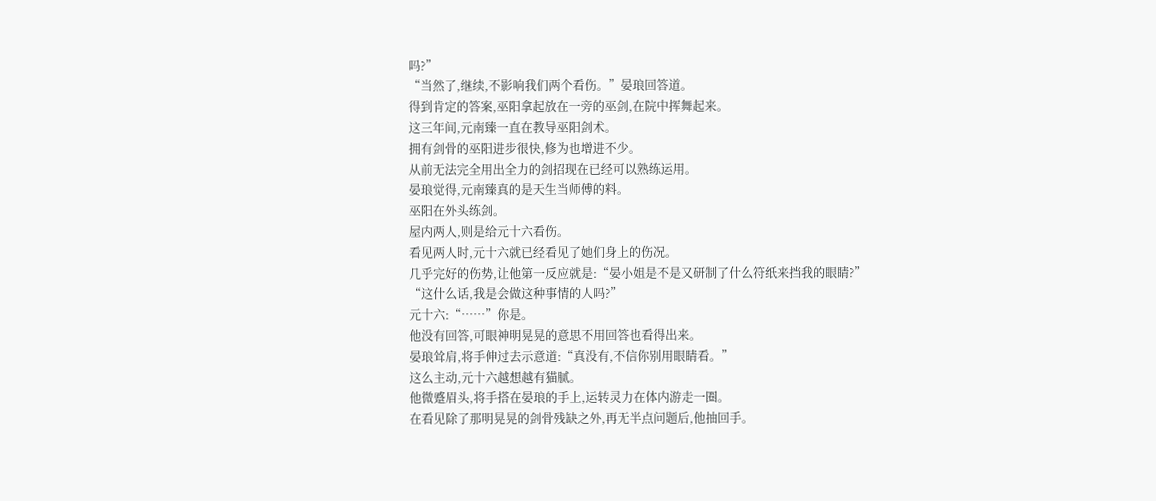吗?”
“当然了,继续,不影响我们两个看伤。”晏琅回答道。
得到肯定的答案,巫阳拿起放在一旁的巫剑,在院中挥舞起来。
这三年间,元南臻一直在教导巫阳剑术。
拥有剑骨的巫阳进步很快,修为也增进不少。
从前无法完全用出全力的剑招现在已经可以熟练运用。
晏琅觉得,元南臻真的是天生当师傅的料。
巫阳在外头练剑。
屋内两人,则是给元十六看伤。
看见两人时,元十六就已经看见了她们身上的伤况。
几乎完好的伤势,让他第一反应就是:“晏小姐是不是又研制了什么符纸来挡我的眼睛?”
“这什么话,我是会做这种事情的人吗?”
元十六:“……”你是。
他没有回答,可眼神明晃晃的意思不用回答也看得出来。
晏琅耸肩,将手伸过去示意道:“真没有,不信你别用眼睛看。”
这么主动,元十六越想越有猫腻。
他微蹙眉头,将手搭在晏琅的手上,运转灵力在体内游走一圈。
在看见除了那明晃晃的剑骨残缺之外,再无半点问题后,他抽回手。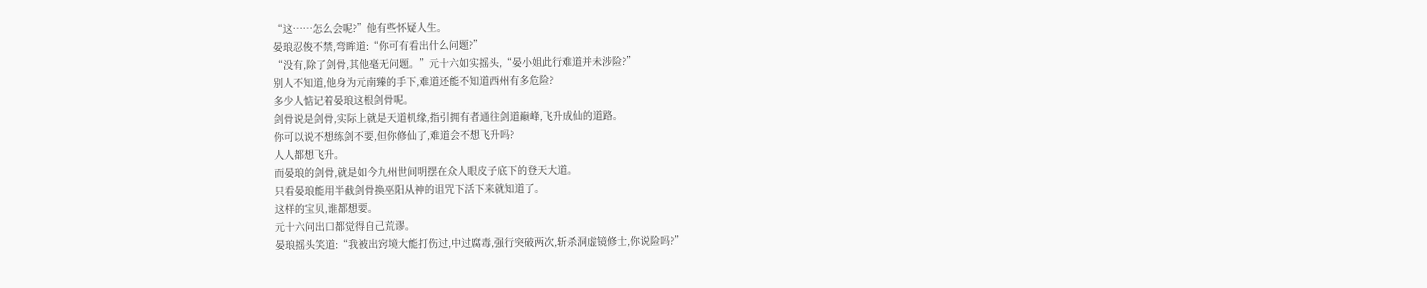“这……怎么会呢?”他有些怀疑人生。
晏琅忍俊不禁,弯眸道:“你可有看出什么问题?”
“没有,除了剑骨,其他毫无问题。”元十六如实摇头,“晏小姐此行难道并未涉险?”
别人不知道,他身为元南臻的手下,难道还能不知道西州有多危险?
多少人惦记着晏琅这根剑骨呢。
剑骨说是剑骨,实际上就是天道机缘,指引拥有者通往剑道巅峰,飞升成仙的道路。
你可以说不想练剑不要,但你修仙了,难道会不想飞升吗?
人人都想飞升。
而晏琅的剑骨,就是如今九州世间明摆在众人眼皮子底下的登天大道。
只看晏琅能用半截剑骨换巫阳从神的诅咒下活下来就知道了。
这样的宝贝,谁都想要。
元十六问出口都觉得自己荒谬。
晏琅摇头笑道:“我被出窍境大能打伤过,中过腐毒,强行突破两次,斩杀洞虚镜修士,你说险吗?”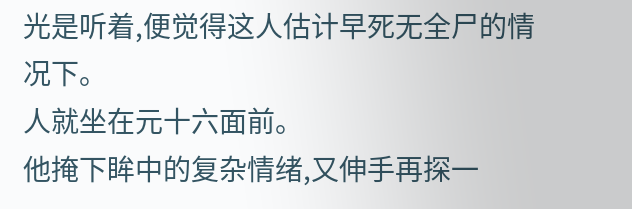光是听着,便觉得这人估计早死无全尸的情况下。
人就坐在元十六面前。
他掩下眸中的复杂情绪,又伸手再探一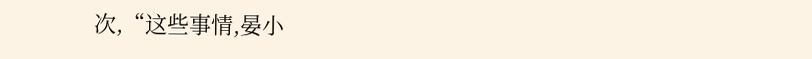次,“这些事情,晏小